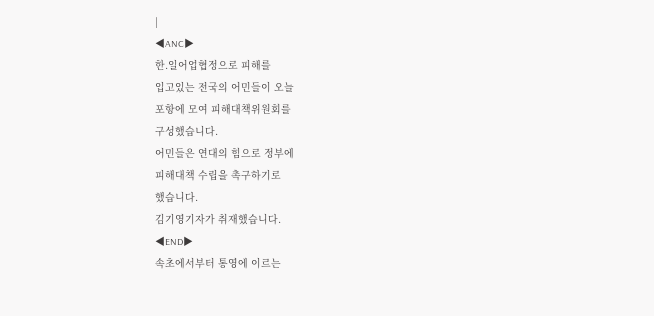|
◀ANC▶
한.일어업협정으로 피해를
입고있는 전국의 어민들이 오늘
포항에 모여 피해대책위원회를
구성했습니다.
어민들은 연대의 힘으로 정부에
피해대책 수립을 촉구하기로
했습니다.
김기영기자가 취재했습니다.
◀END▶
속초에서부터 통영에 이르는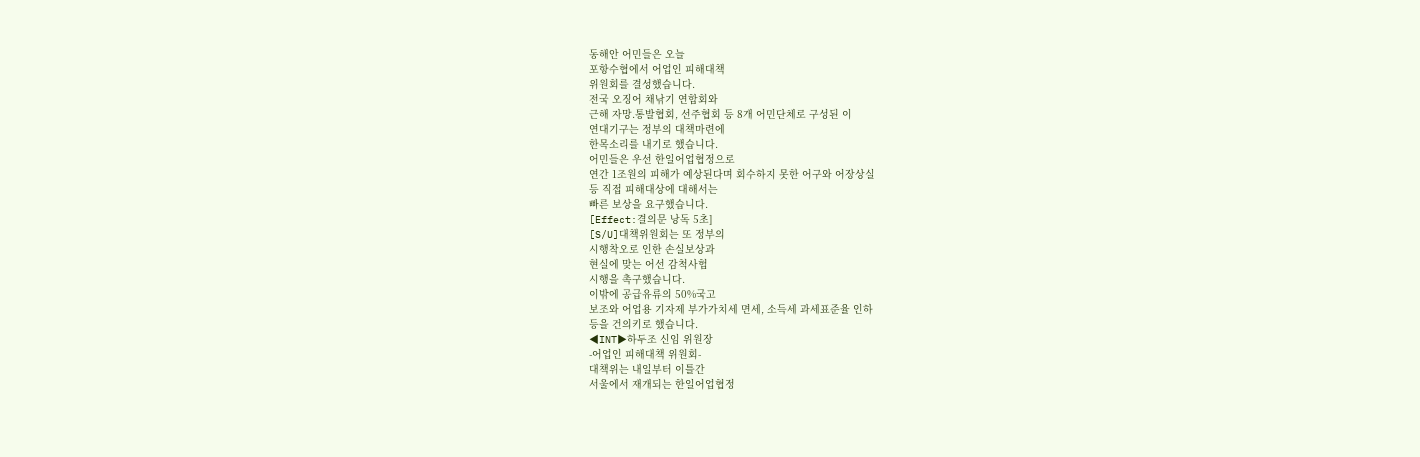동해안 어민들은 오늘
포항수협에서 어업인 피해대책
위원회를 결성했습니다.
전국 오징어 채낚기 연합회와
근해 자망.통발협회, 선주협회 등 8개 어민단체로 구성된 이
연대기구는 정부의 대책마련에
한목소리를 내기로 했습니다.
어민들은 우선 한일어업협정으로
연간 1조원의 피해가 예상된다며 회수하지 못한 어구와 어장상실
등 직접 피해대상에 대해서는
빠른 보상을 요구했습니다.
[Effect:결의문 낭독 5초]
[S/U]대책위원회는 또 정부의
시행착오로 인한 손실보상과
현실에 맞는 어선 감척사헙
시행을 촉구했습니다.
이밖에 공급유류의 50%국고
보조와 어업용 기자제 부가가치세 면세, 소득세 과세표준율 인하
등을 건의키로 했습니다.
◀INT▶하두조 신임 위원장
-어업인 피해대책 위원회-
대책위는 내일부터 이틀간
서울에서 재개되는 한일어업협정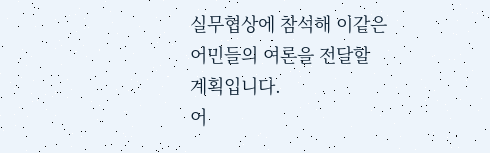실무협상에 참석해 이같은
어민들의 여론을 전달할
계획입니다.
어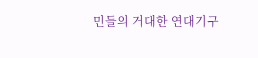민들의 거대한 연대기구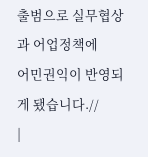출범으로 실무협상과 어업정책에
어민권익이 반영되게 됐습니다.//
|